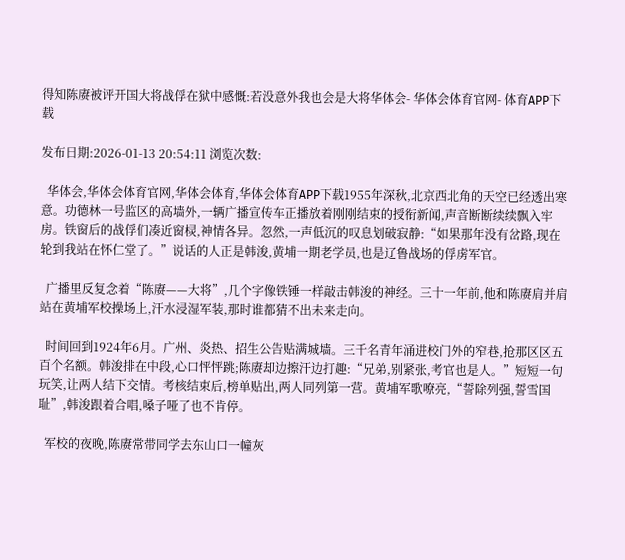得知陈赓被评开国大将战俘在狱中感慨:若没意外我也会是大将华体会- 华体会体育官网- 体育APP下载

发布日期:2026-01-13 20:54:11 浏览次数:

  华体会,华体会体育官网,华体会体育,华体会体育APP下载1955年深秋,北京西北角的天空已经透出寒意。功德林一号监区的高墙外,一辆广播宣传车正播放着刚刚结束的授衔新闻,声音断断续续飘入牢房。铁窗后的战俘们凑近窗棂,神情各异。忽然,一声低沉的叹息划破寂静:“如果那年没有岔路,现在轮到我站在怀仁堂了。”说话的人正是韩浚,黄埔一期老学员,也是辽鲁战场的俘虏军官。

  广播里反复念着“陈赓——大将”,几个字像铁锤一样敲击韩浚的神经。三十一年前,他和陈赓肩并肩站在黄埔军校操场上,汗水浸湿军装,那时谁都猜不出未来走向。

  时间回到1924年6月。广州、炎热、招生公告贴满城墙。三千名青年涌进校门外的窄巷,抢那区区五百个名额。韩浚排在中段,心口怦怦跳;陈赓却边擦汗边打趣:“兄弟,别紧张,考官也是人。”短短一句玩笑,让两人结下交情。考核结束后,榜单贴出,两人同列第一营。黄埔军歌嘹亮,“誓除列强,誓雪国耻”,韩浚跟着合唱,嗓子哑了也不肯停。

  军校的夜晚,陈赓常带同学去东山口一幢灰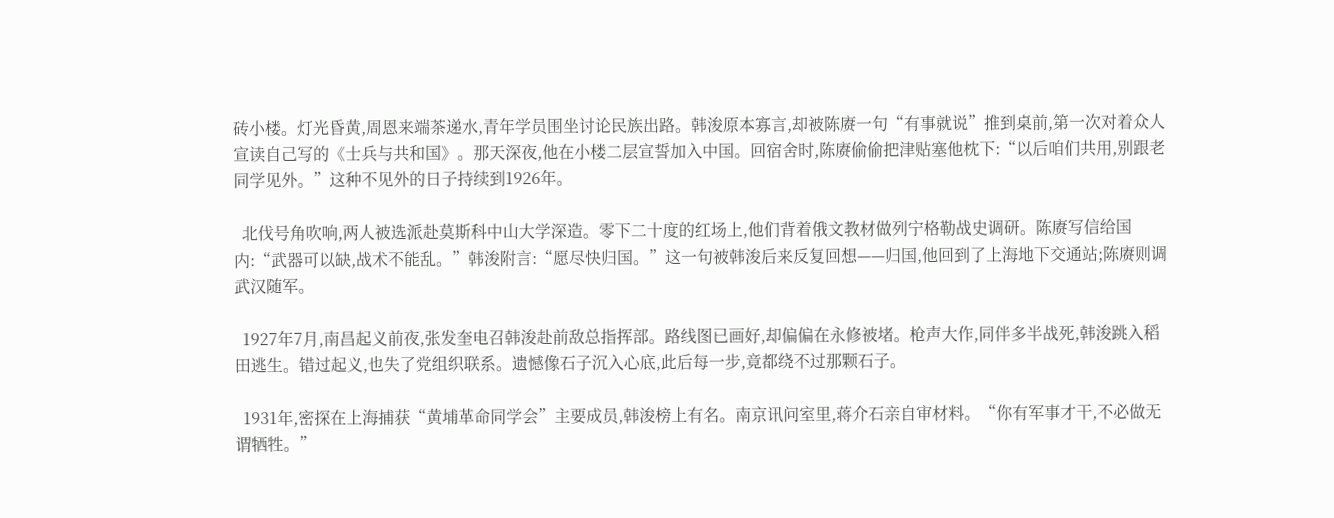砖小楼。灯光昏黄,周恩来端茶递水,青年学员围坐讨论民族出路。韩浚原本寡言,却被陈赓一句“有事就说”推到桌前,第一次对着众人宣读自己写的《士兵与共和国》。那天深夜,他在小楼二层宣誓加入中国。回宿舍时,陈赓偷偷把津贴塞他枕下:“以后咱们共用,别跟老同学见外。”这种不见外的日子持续到1926年。

  北伐号角吹响,两人被选派赴莫斯科中山大学深造。零下二十度的红场上,他们背着俄文教材做列宁格勒战史调研。陈赓写信给国内:“武器可以缺,战术不能乱。”韩浚附言:“愿尽快归国。”这一句被韩浚后来反复回想——归国,他回到了上海地下交通站;陈赓则调武汉随军。

  1927年7月,南昌起义前夜,张发奎电召韩浚赴前敌总指挥部。路线图已画好,却偏偏在永修被堵。枪声大作,同伴多半战死,韩浚跳入稻田逃生。错过起义,也失了党组织联系。遗憾像石子沉入心底,此后每一步,竟都绕不过那颗石子。

  1931年,密探在上海捕获“黄埔革命同学会”主要成员,韩浚榜上有名。南京讯问室里,蒋介石亲自审材料。“你有军事才干,不必做无谓牺牲。”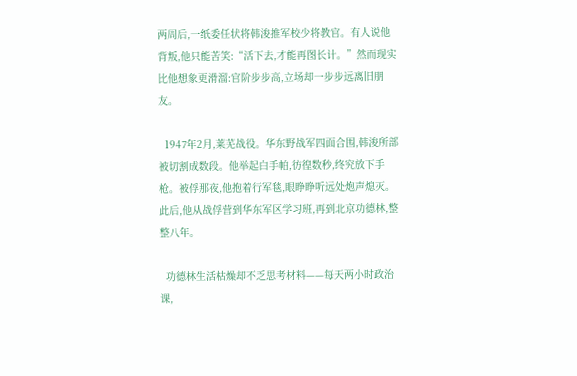两周后,一纸委任状将韩浚推军校少将教官。有人说他背叛,他只能苦笑:“活下去,才能再图长计。”然而现实比他想象更滑溜:官阶步步高,立场却一步步远离旧朋友。

  1947年2月,莱芜战役。华东野战军四面合围,韩浚所部被切割成数段。他举起白手帕,彷徨数秒,终究放下手枪。被俘那夜,他抱着行军毯,眼睁睁听远处炮声熄灭。此后,他从战俘营到华东军区学习班,再到北京功德林,整整八年。

  功德林生活枯燥却不乏思考材料——每天两小时政治课,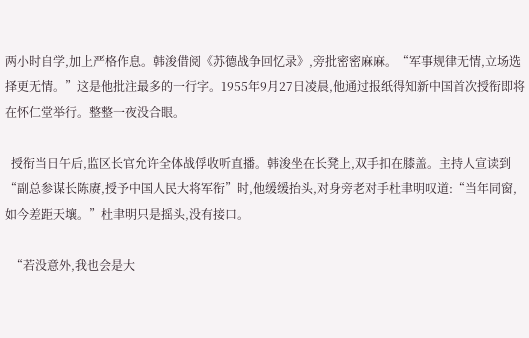两小时自学,加上严格作息。韩浚借阅《苏德战争回忆录》,旁批密密麻麻。“军事规律无情,立场选择更无情。”这是他批注最多的一行字。1955年9月27日凌晨,他通过报纸得知新中国首次授衔即将在怀仁堂举行。整整一夜没合眼。

  授衔当日午后,监区长官允许全体战俘收听直播。韩浚坐在长凳上,双手扣在膝盖。主持人宣读到“副总参谋长陈赓,授予中国人民大将军衔”时,他缓缓抬头,对身旁老对手杜聿明叹道:“当年同窗,如今差距天壤。”杜聿明只是摇头,没有接口。

  “若没意外,我也会是大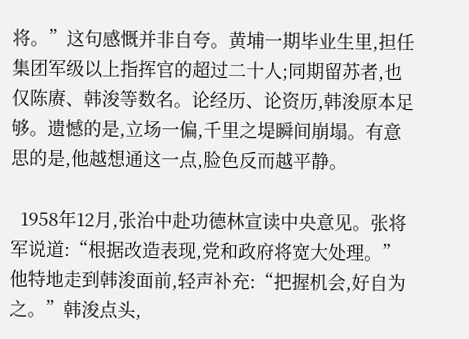将。”这句感慨并非自夸。黄埔一期毕业生里,担任集团军级以上指挥官的超过二十人;同期留苏者,也仅陈赓、韩浚等数名。论经历、论资历,韩浚原本足够。遗憾的是,立场一偏,千里之堤瞬间崩塌。有意思的是,他越想通这一点,脸色反而越平静。

  1958年12月,张治中赴功德林宣读中央意见。张将军说道:“根据改造表现,党和政府将宽大处理。”他特地走到韩浚面前,轻声补充:“把握机会,好自为之。”韩浚点头,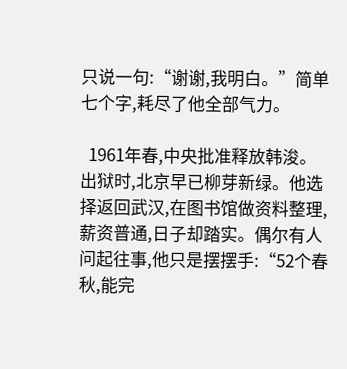只说一句:“谢谢,我明白。”简单七个字,耗尽了他全部气力。

  1961年春,中央批准释放韩浚。出狱时,北京早已柳芽新绿。他选择返回武汉,在图书馆做资料整理,薪资普通,日子却踏实。偶尔有人问起往事,他只是摆摆手:“52个春秋,能完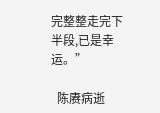完整整走完下半段,已是幸运。”

  陈赓病逝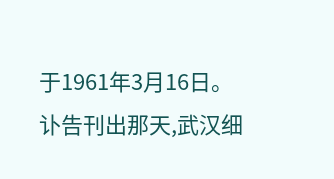于1961年3月16日。讣告刊出那天,武汉细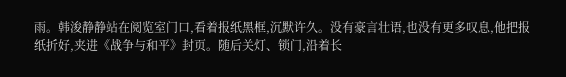雨。韩浚静静站在阅览室门口,看着报纸黑框,沉默许久。没有豪言壮语,也没有更多叹息,他把报纸折好,夹进《战争与和平》封页。随后关灯、锁门,沿着长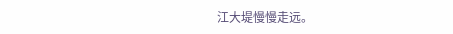江大堤慢慢走远。